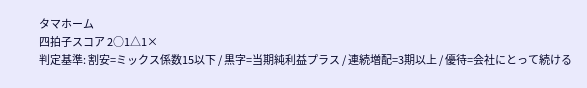タマホーム
四拍子スコア 2○1△1×
判定基準: 割安=ミックス係数15以下 / 黒字=当期純利益プラス / 連続増配=3期以上 / 優待=会社にとって続ける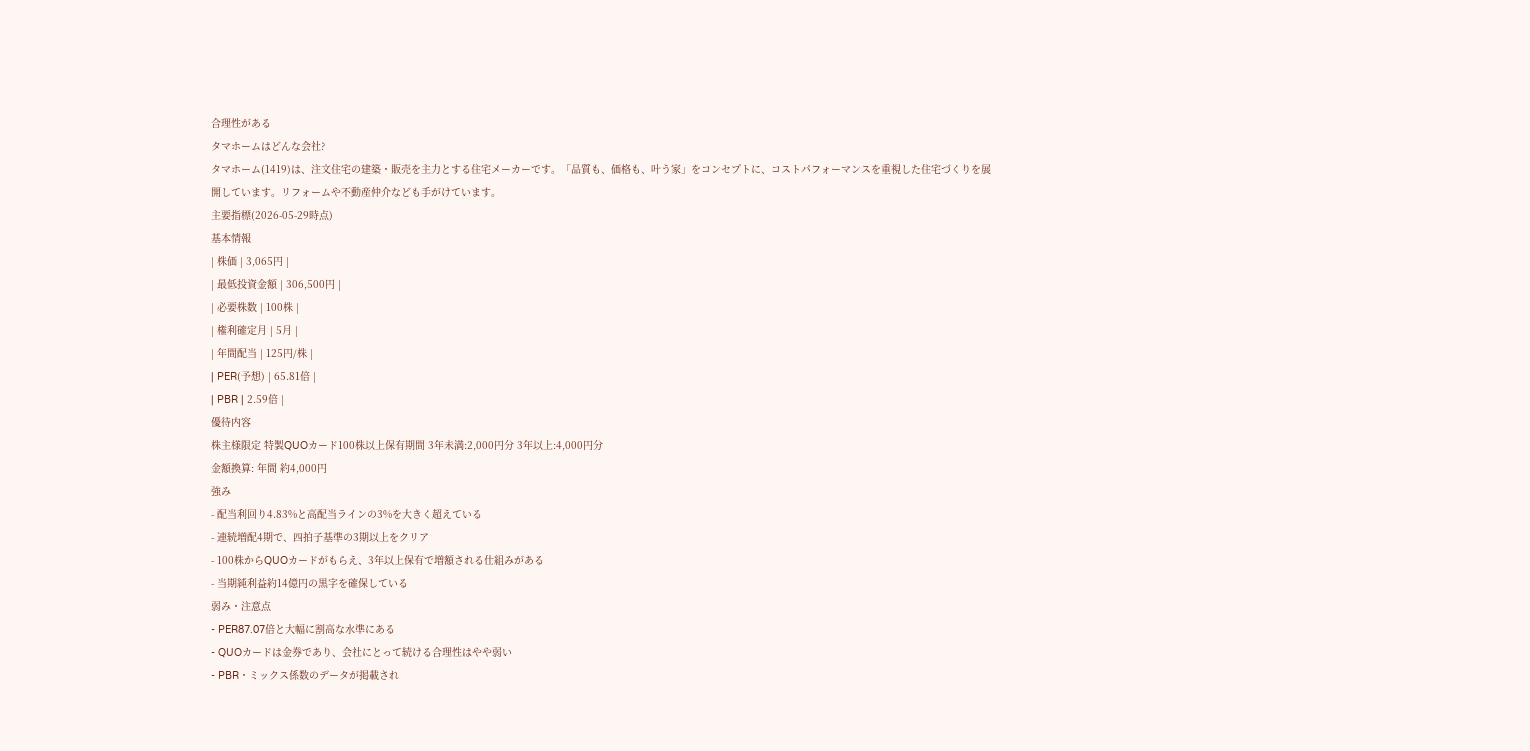合理性がある
タマホームはどんな会社?
タマホーム(1419)は、注文住宅の建築・販売を主力とする住宅メーカーです。「品質も、価格も、叶う家」をコンセプトに、コストパフォーマンスを重視した住宅づくりを展開しています。リフォームや不動産仲介なども手がけています。
主要指標(2026-05-29時点)
基本情報
| 株価 | 3,065円 |
| 最低投資金額 | 306,500円 |
| 必要株数 | 100株 |
| 権利確定月 | 5月 |
| 年間配当 | 125円/株 |
| PER(予想) | 65.81倍 |
| PBR | 2.59倍 |
優待内容
株主様限定 特製QUOカード100株以上保有期間 3年未満:2,000円分 3年以上:4,000円分
金額換算: 年間 約4,000円
強み
- 配当利回り4.83%と高配当ラインの3%を大きく超えている
- 連続増配4期で、四拍子基準の3期以上をクリア
- 100株からQUOカードがもらえ、3年以上保有で増額される仕組みがある
- 当期純利益約14億円の黒字を確保している
弱み・注意点
- PER87.07倍と大幅に割高な水準にある
- QUOカードは金券であり、会社にとって続ける合理性はやや弱い
- PBR・ミックス係数のデータが掲載され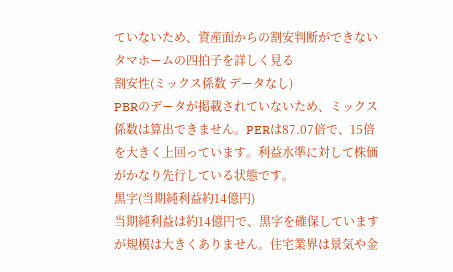ていないため、資産面からの割安判断ができない
タマホームの四拍子を詳しく見る
割安性(ミックス係数 データなし)
PBRのデータが掲載されていないため、ミックス係数は算出できません。PERは87.07倍で、15倍を大きく上回っています。利益水準に対して株価がかなり先行している状態です。
黒字(当期純利益約14億円)
当期純利益は約14億円で、黒字を確保していますが規模は大きくありません。住宅業界は景気や金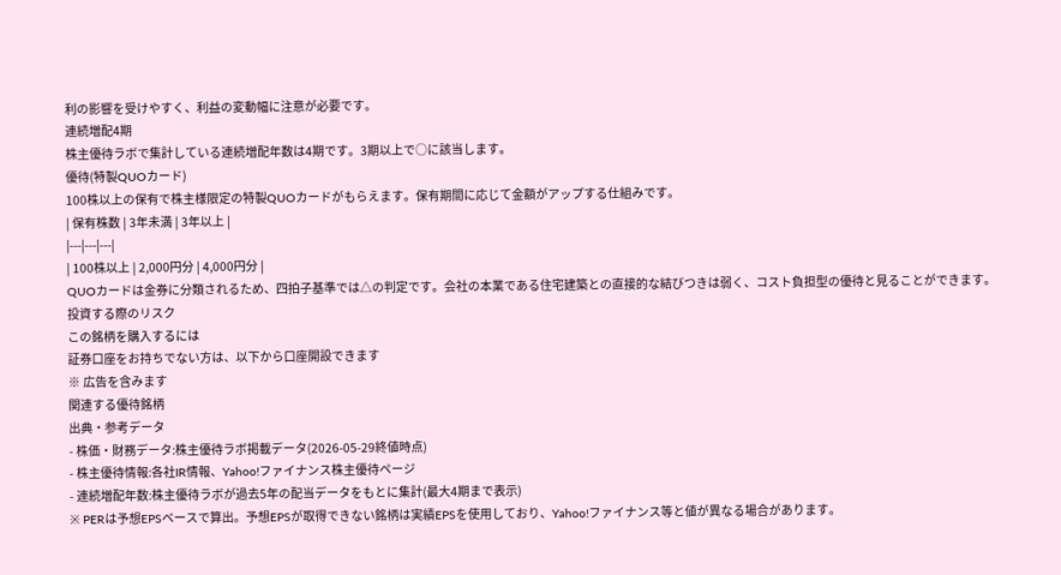利の影響を受けやすく、利益の変動幅に注意が必要です。
連続増配4期
株主優待ラボで集計している連続増配年数は4期です。3期以上で○に該当します。
優待(特製QUOカード)
100株以上の保有で株主様限定の特製QUOカードがもらえます。保有期間に応じて金額がアップする仕組みです。
| 保有株数 | 3年未満 | 3年以上 |
|---|---|---|
| 100株以上 | 2,000円分 | 4,000円分 |
QUOカードは金券に分類されるため、四拍子基準では△の判定です。会社の本業である住宅建築との直接的な結びつきは弱く、コスト負担型の優待と見ることができます。
投資する際のリスク
この銘柄を購入するには
証券口座をお持ちでない方は、以下から口座開設できます
※ 広告を含みます
関連する優待銘柄
出典・参考データ
- 株価・財務データ:株主優待ラボ掲載データ(2026-05-29終値時点)
- 株主優待情報:各社IR情報、Yahoo!ファイナンス株主優待ページ
- 連続増配年数:株主優待ラボが過去5年の配当データをもとに集計(最大4期まで表示)
※ PERは予想EPSベースで算出。予想EPSが取得できない銘柄は実績EPSを使用しており、Yahoo!ファイナンス等と値が異なる場合があります。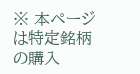※ 本ページは特定銘柄の購入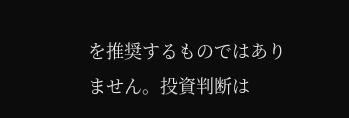を推奨するものではありません。投資判断は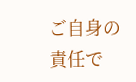ご自身の責任で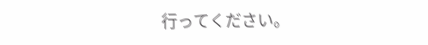行ってください。